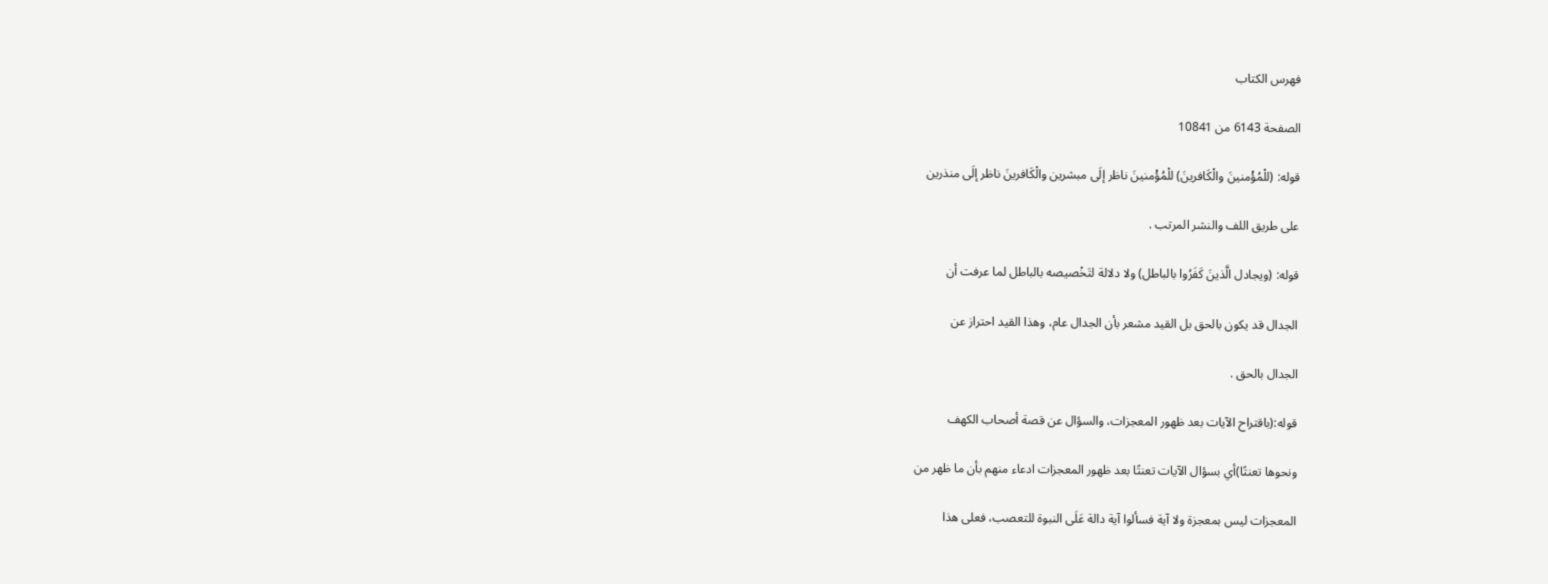فهرس الكتاب

الصفحة 6143 من 10841

قوله: (للْمُؤْمنينَ والْكَافرينَ) للْمُؤْمنينَ ناظر إلَى مبشرين والْكَافرينَ ناظر إلَى منذرين

على طريق اللف والنشر المرتب .

قوله: (ويجادل الَّذينَ كَفَرُوا بالباطل) ولا دلالة لتَخْصيصه بالباطل لما عرفت أن

الجدال قد يكون بالحق بل القيد مشعر بأن الجدال عام، وهذا القيد احتراز عن

الجدال بالحق .

قوله:(باقتراح الآيات بعد ظهور المعجزات، والسؤال عن قصة أصحاب الكهف

ونحوها تعنتًا)أي بسؤال الآيات تعنتًا بعد ظهور المعجزات ادعاء منهم بأن ما ظهر من

المعجزات ليس بمعجزة ولا آية فسألوا آية دالة عَلَى النبوة للتعصب، فعلى هذا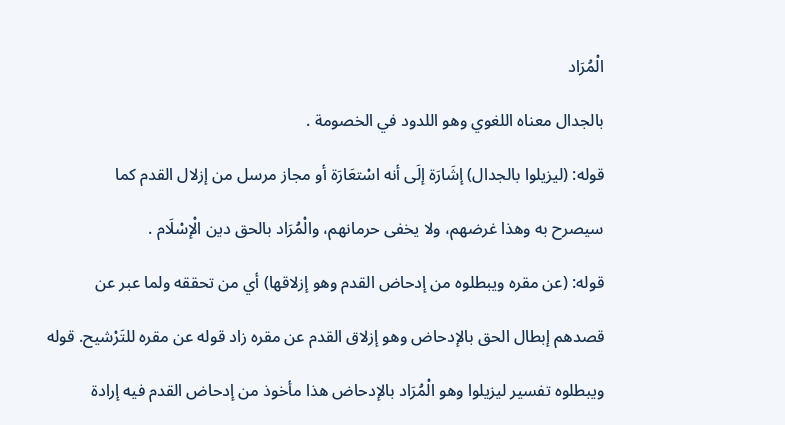الْمُرَاد

بالجدال معناه اللغوي وهو اللدود في الخصومة .

قوله: (ليزيلوا بالجدال) إشَارَة إلَى أنه اسْتعَارَة أو مجاز مرسل من إزلال القدم كما

سيصرح به وهذا غرضهم، ولا يخفى حرمانهم، والْمُرَاد بالحق دين الْإسْلَام .

قوله: (عن مقره ويبطلوه من إدحاض القدم وهو إزلاقها) أي من تحققه ولما عبر عن

قصدهم إبطال الحق بالإدحاض وهو إزلاق القدم عن مقره زاد قوله عن مقره للتَرْشيح. قوله

ويبطلوه تفسير ليزيلوا وهو الْمُرَاد بالإدحاض هذا مأخوذ من إدحاض القدم فيه إرادة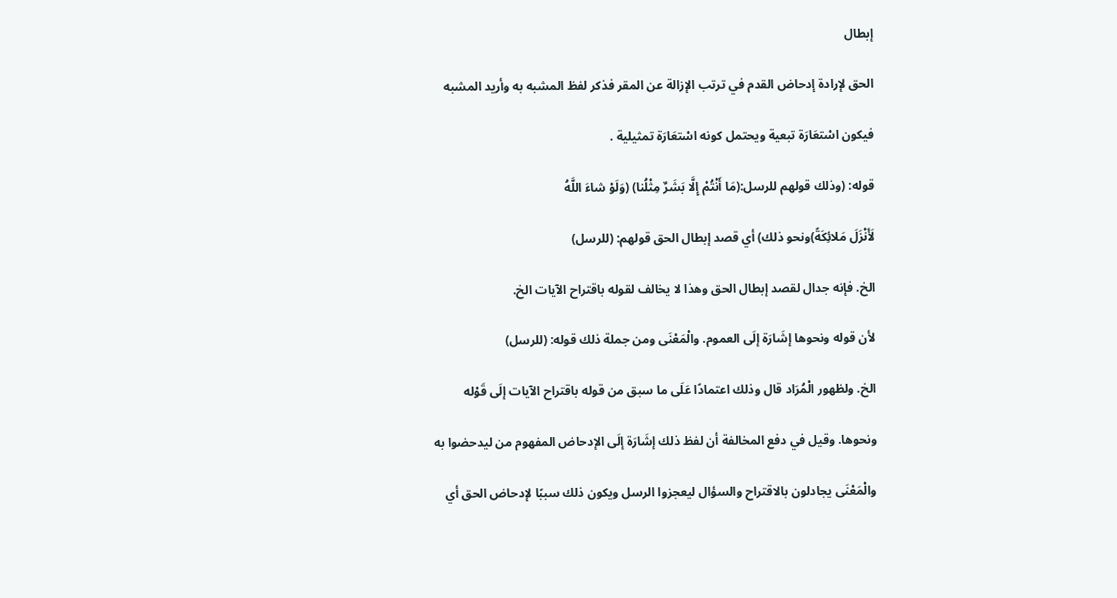إبطال

الحق لإرادة إدحاض القدم في ترتب الإزالة عن المقر فذكر لفظ المشبه به وأريد المشبه

فيكون اسْتعَارَة تبعية ويحتمل كونه اسْتعَارَة تمثيلية .

قوله: (وذلك قولهم للرسل:(مَا أَنْتُمْ إِلَّا بَشَرٌ مِثْلُنا) (وَلَوْ شاءَ اللَّهُ

لَأَنْزَلَ مَلائِكَةً)ونحو ذلك) أي قصد إبطال الحق قولهم: (للرسل)

الخ. فإنه جدال لقصد إبطال الحق وهذا لا يخالف لقوله باقتراح الآيات الخ.

لأن قوله ونحوها إشَارَة إلَى العموم. والْمَعْنَى ومن جملة ذلك قوله: (للرسل)

الخ. ولظهور الْمُرَاد قال وذلك اعتمادًا عَلَى ما سبق من قوله باقتراح الآيات إلَى قَوْله

ونحوها. وقيل في دفع المخالفة أن لفظ ذلك إشَارَة إلَى الإدحاض المفهوم من ليدحضوا به

والْمَعْنَى يجادلون بالاقتراح والسؤال ليعجزوا الرسل ويكون ذلك سببًا لإدحاض الحق أي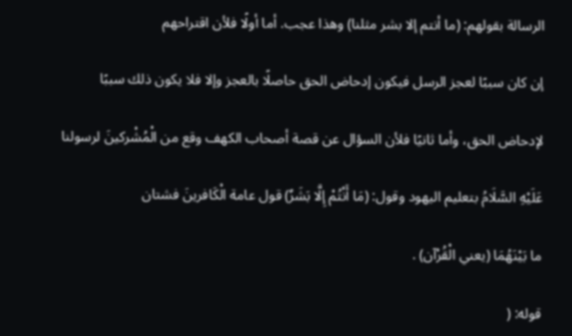الرسالة بقولهم: (ما أنتم إلا بشر مثلنا) وهذا عجب. أما أولًا فلأن اقتراحهم

إن كان سببًا لعجز الرسل فيكون إدحاض الحق حاصلًا بالعجز وإلا فلا يكون ذلك سببًا

لإدحاض الحق، وأما ثانيًا فلأن السؤال عن قصة أصحاب الكهف وقع من الْمُشْركينَ لرسولنا

عَلَيْهِ السَّلَامُ بتعليم اليهود وقول: (مَا أَنْتُمْ إِلَّا بَشَرٌ) قول عامة الْكَافرينَ فشتان

ما بَيْنَهُمَا (يعني الْقُرْآن) .

قوله: (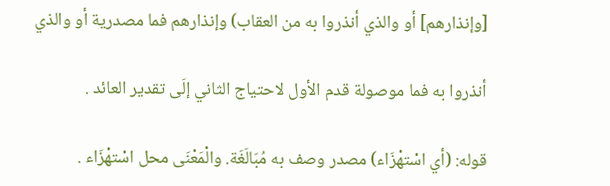[وإنذارهم] أو والذي أنذروا به من العقاب) وإنذارهم فما مصدرية أو والذي

أنذروا به فما موصولة قدم الأول لاحتياج الثاني إلَى تقدير العائد .

قوله: (أي اسْتهْزَاء) مصدر وصف به مُبَالَغَة. والْمَعْنَى محل اسْتهْزَاء .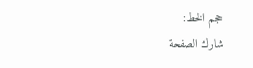حجم الخط:
شارك الصفحة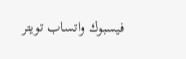فيسبوك واتساب تويتر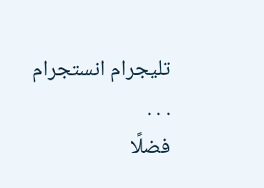تليجرام انستجرام
. . .
فضلًا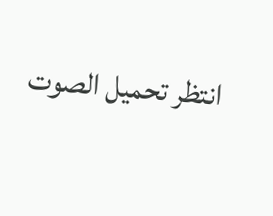انتظر تحميل الصوت